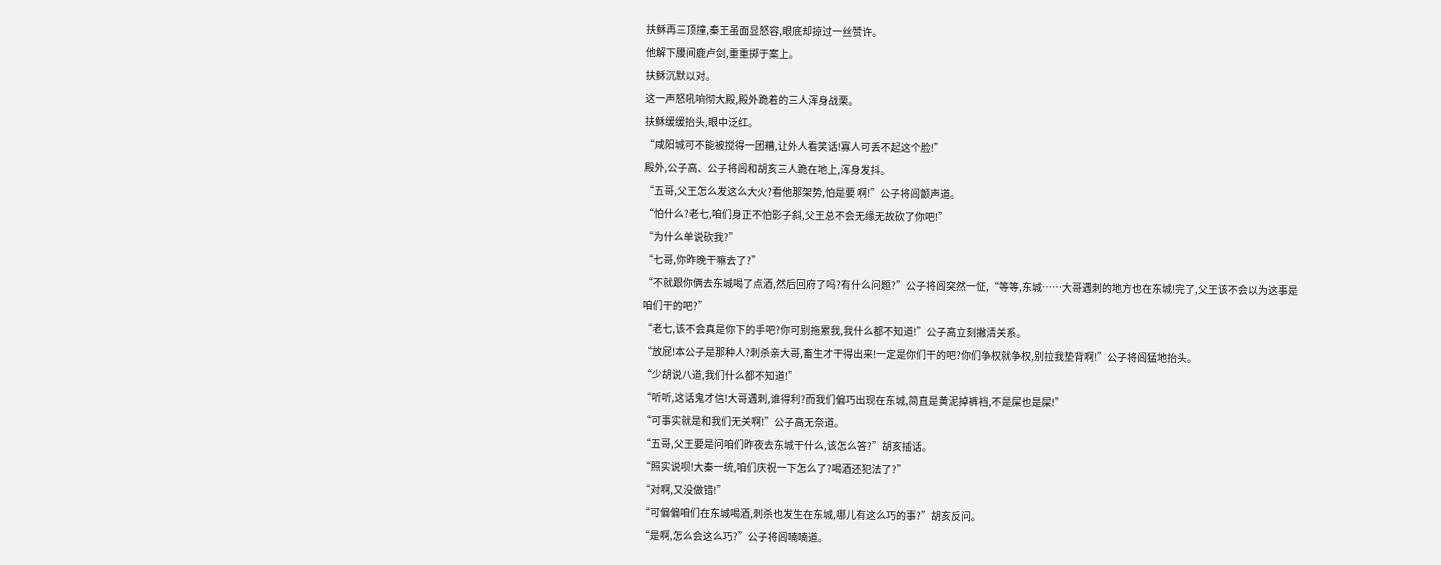扶稣再三顶撞,秦王虽面显怒容,眼底却掠过一丝赞许。
他解下腰间鹿卢剑,重重掷于案上。
扶稣沉默以对。
这一声怒吼响彻大殿,殿外跪着的三人浑身战栗。
扶稣缓缓抬头,眼中泛红。
“咸阳城可不能被搅得一团糟,让外人看笑话!寡人可丢不起这个脸!”
殿外,公子高、公子将闾和胡亥三人跪在地上,浑身发抖。
“五哥,父王怎么发这么大火?看他那架势,怕是要 啊!”公子将闾颤声道。
“怕什么?老七,咱们身正不怕影子斜,父王总不会无缘无故砍了你吧!”
“为什么单说砍我?”
“七哥,你昨晚干嘛去了?”
“不就跟你俩去东城喝了点酒,然后回府了吗?有什么问题?”公子将闾突然一怔,“等等,东城……大哥遇刺的地方也在东城!完了,父王该不会以为这事是咱们干的吧?”
“老七,该不会真是你下的手吧?你可别拖累我,我什么都不知道!”公子高立刻撇清关系。
“放屁!本公子是那种人?刺杀亲大哥,畜生才干得出来!一定是你们干的吧?你们争权就争权,别拉我垫背啊!”公子将闾猛地抬头。
“少胡说八道,我们什么都不知道!”
“听听,这话鬼才信!大哥遇刺,谁得利?而我们偏巧出现在东城,简直是黄泥掉裤裆,不是屎也是屎!”
“可事实就是和我们无关啊!”公子高无奈道。
“五哥,父王要是问咱们昨夜去东城干什么,该怎么答?”胡亥插话。
“照实说呗!大秦一统,咱们庆祝一下怎么了?喝酒还犯法了?”
“对啊,又没做错!”
“可偏偏咱们在东城喝酒,刺杀也发生在东城,哪儿有这么巧的事?”胡亥反问。
“是啊,怎么会这么巧?”公子将闾喃喃道。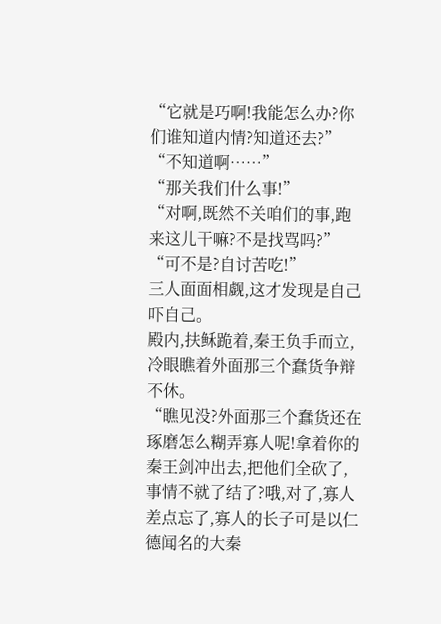“它就是巧啊!我能怎么办?你们谁知道内情?知道还去?”
“不知道啊……”
“那关我们什么事!”
“对啊,既然不关咱们的事,跑来这儿干嘛?不是找骂吗?”
“可不是?自讨苦吃!”
三人面面相觑,这才发现是自己吓自己。
殿内,扶稣跪着,秦王负手而立,冷眼瞧着外面那三个蠢货争辩不休。
“瞧见没?外面那三个蠢货还在琢磨怎么糊弄寡人呢!拿着你的秦王剑冲出去,把他们全砍了,事情不就了结了?哦,对了,寡人差点忘了,寡人的长子可是以仁德闻名的大秦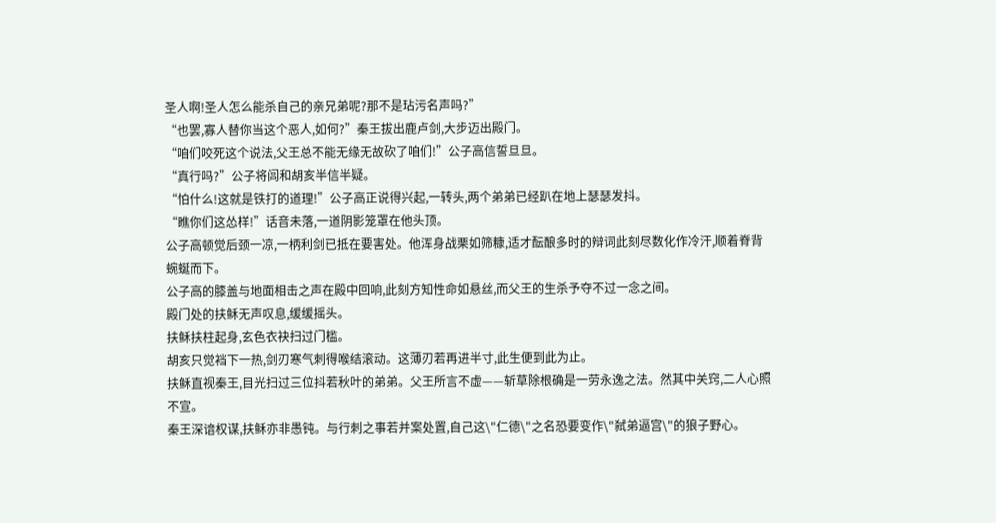圣人啊!圣人怎么能杀自己的亲兄弟呢?那不是玷污名声吗?”
“也罢,寡人替你当这个恶人,如何?”秦王拔出鹿卢剑,大步迈出殿门。
“咱们咬死这个说法,父王总不能无缘无故砍了咱们!”公子高信誓旦旦。
“真行吗?”公子将闾和胡亥半信半疑。
“怕什么!这就是铁打的道理!”公子高正说得兴起,一转头,两个弟弟已经趴在地上瑟瑟发抖。
“瞧你们这怂样!”话音未落,一道阴影笼罩在他头顶。
公子高顿觉后颈一凉,一柄利剑已抵在要害处。他浑身战栗如筛糠,适才酝酿多时的辩词此刻尽数化作冷汗,顺着脊背蜿蜒而下。
公子高的膝盖与地面相击之声在殿中回响,此刻方知性命如悬丝,而父王的生杀予夺不过一念之间。
殿门处的扶稣无声叹息,缓缓摇头。
扶稣扶柱起身,玄色衣袂扫过门槛。
胡亥只觉裆下一热,剑刃寒气刺得喉结滚动。这薄刃若再进半寸,此生便到此为止。
扶稣直视秦王,目光扫过三位抖若秋叶的弟弟。父王所言不虚——斩草除根确是一劳永逸之法。然其中关窍,二人心照不宣。
秦王深谙权谋,扶稣亦非愚钝。与行刺之事若并案处置,自己这\"仁德\"之名恐要变作\"弑弟逼宫\"的狼子野心。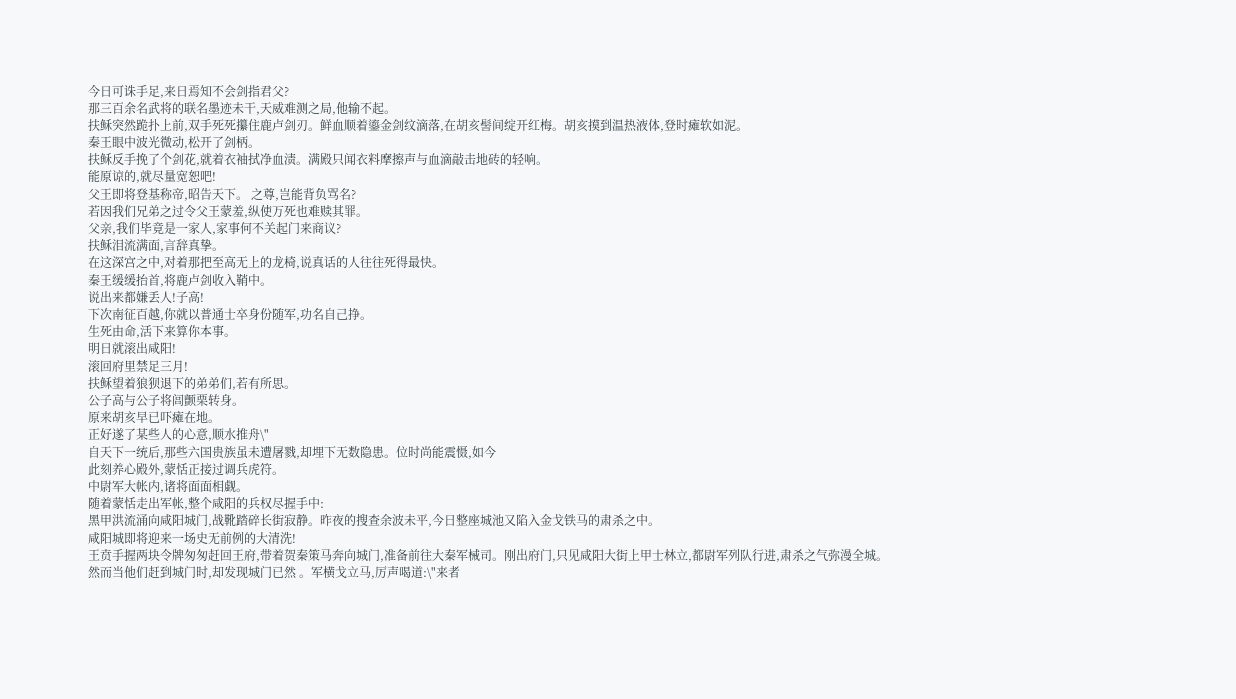今日可诛手足,来日焉知不会剑指君父?
那三百余名武将的联名墨迹未干,天威难测之局,他输不起。
扶稣突然跪扑上前,双手死死攥住鹿卢剑刃。鲜血顺着鎏金剑纹滴落,在胡亥髻间绽开红梅。胡亥摸到温热液体,登时瘫软如泥。
秦王眼中波光微动,松开了剑柄。
扶稣反手挽了个剑花,就着衣袖拭净血渍。满殿只闻衣料摩擦声与血滴敲击地砖的轻响。
能原谅的,就尽量宽恕吧!
父王即将登基称帝,昭告天下。 之尊,岂能背负骂名?
若因我们兄弟之过令父王蒙羞,纵使万死也难赎其罪。
父亲,我们毕竟是一家人,家事何不关起门来商议?
扶稣泪流满面,言辞真挚。
在这深宫之中,对着那把至高无上的龙椅,说真话的人往往死得最快。
秦王缓缓抬首,将鹿卢剑收入鞘中。
说出来都嫌丢人!子高!
下次南征百越,你就以普通士卒身份随军,功名自己挣。
生死由命,活下来算你本事。
明日就滚出咸阳!
滚回府里禁足三月!
扶稣望着狼狈退下的弟弟们,若有所思。
公子高与公子将闾颤栗转身。
原来胡亥早已吓瘫在地。
正好遂了某些人的心意,顺水推舟\"
自天下一统后,那些六国贵族虽未遭屠戮,却埋下无数隐患。位时尚能震慑,如今
此刻养心殿外,蒙恬正接过调兵虎符。
中尉军大帐内,诸将面面相觑。
随着蒙恬走出军帐,整个咸阳的兵权尽握手中:
黑甲洪流涌向咸阳城门,战靴踏碎长街寂静。昨夜的搜查余波未平,今日整座城池又陷入金戈铁马的肃杀之中。
咸阳城即将迎来一场史无前例的大清洗!
王贲手握两块令牌匆匆赶回王府,带着贺秦策马奔向城门,准备前往大秦军械司。刚出府门,只见咸阳大街上甲士林立,都尉军列队行进,肃杀之气弥漫全城。
然而当他们赶到城门时,却发现城门已然 。军横戈立马,厉声喝道:\"来者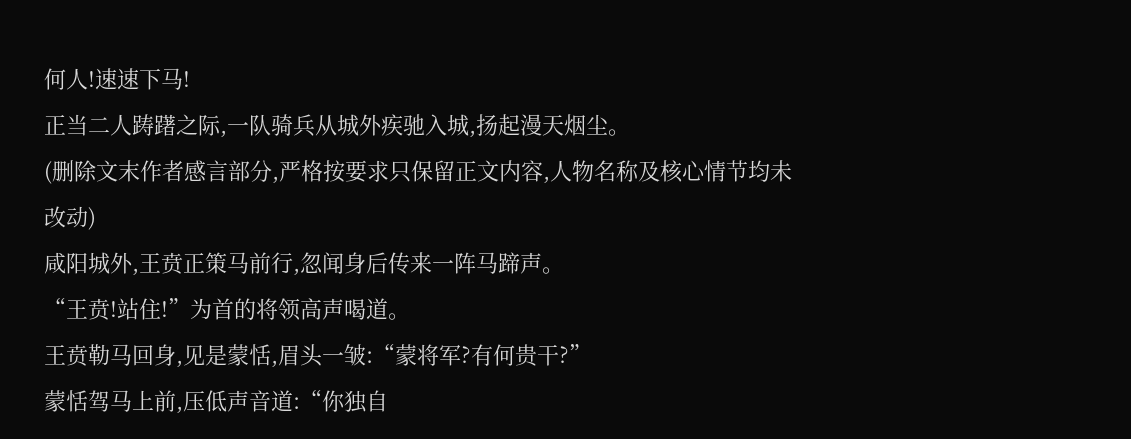何人!速速下马!
正当二人踌躇之际,一队骑兵从城外疾驰入城,扬起漫天烟尘。
(删除文末作者感言部分,严格按要求只保留正文内容,人物名称及核心情节均未改动)
咸阳城外,王贲正策马前行,忽闻身后传来一阵马蹄声。
“王贲!站住!”为首的将领高声喝道。
王贲勒马回身,见是蒙恬,眉头一皱:“蒙将军?有何贵干?”
蒙恬驾马上前,压低声音道:“你独自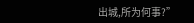出城,所为何事?”